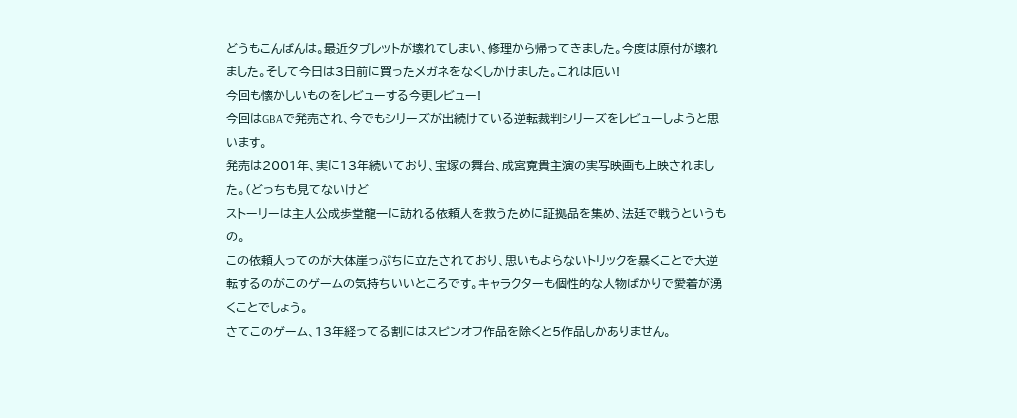どうもこんばんは。最近タブレットが壊れてしまい、修理から帰ってきました。今度は原付が壊れました。そして今日は3日前に買ったメガネをなくしかけました。これは厄い!
今回も懐かしいものをレビューする今更レビュー!
今回はGBAで発売され、今でもシリーズが出続けている逆転裁判シリーズをレビューしようと思います。
発売は2001年、実に13年続いており、宝塚の舞台、成宮寛貴主演の実写映画も上映されました。(どっちも見てないけど
ストーリーは主人公成歩堂龍一に訪れる依頼人を救うために証拠品を集め、法廷で戦うというもの。
この依頼人ってのが大体崖っぷちに立たされており、思いもよらないトリックを暴くことで大逆転するのがこのゲームの気持ちいいところです。キャラクターも個性的な人物ばかりで愛着が湧くことでしょう。
さてこのゲーム、13年経ってる割にはスピンオフ作品を除くと5作品しかありません。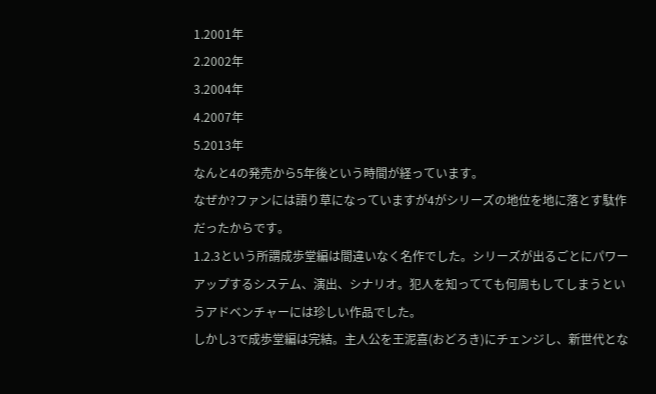1.2001年
2.2002年
3.2004年
4.2007年
5.2013年
なんと4の発売から5年後という時間が経っています。
なぜか?ファンには語り草になっていますが4がシリーズの地位を地に落とす駄作だったからです。
1.2.3という所謂成歩堂編は間違いなく名作でした。シリーズが出るごとにパワーアップするシステム、演出、シナリオ。犯人を知ってても何周もしてしまうというアドベンチャーには珍しい作品でした。
しかし3で成歩堂編は完結。主人公を王泥喜(おどろき)にチェンジし、新世代とな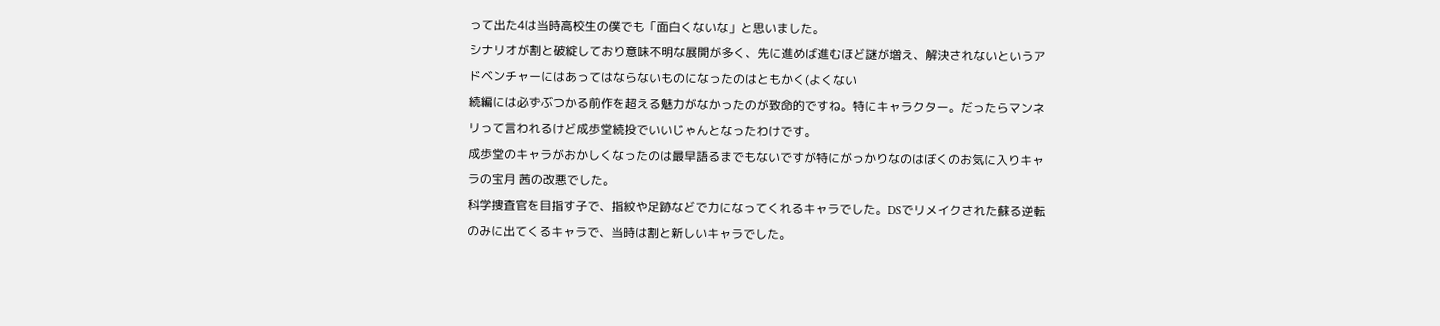って出た4は当時高校生の僕でも「面白くないな」と思いました。
シナリオが割と破綻しており意味不明な展開が多く、先に進めば進むほど謎が増え、解決されないというアドベンチャーにはあってはならないものになったのはともかく(よくない
続編には必ずぶつかる前作を超える魅力がなかったのが致命的ですね。特にキャラクター。だったらマンネリって言われるけど成歩堂続投でいいじゃんとなったわけです。
成歩堂のキャラがおかしくなったのは最早語るまでもないですが特にがっかりなのはぼくのお気に入りキャラの宝月 茜の改悪でした。
科学捜査官を目指す子で、指紋や足跡などで力になってくれるキャラでした。DSでリメイクされた蘇る逆転のみに出てくるキャラで、当時は割と新しいキャラでした。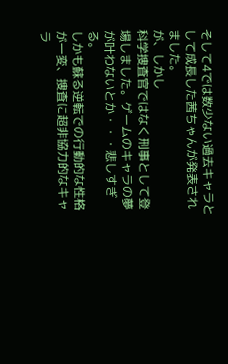そして4では数少ない過去キャラとして成長した茜ちゃんが発表されました。
が、しかし
科学捜査官ではなく刑事として登場しました。ゲームのキャラの夢が叶わないとか・・・悲しすぎる。
しかも蘇る逆転での行動的な性格が一変、捜査に超非協力的なキャラ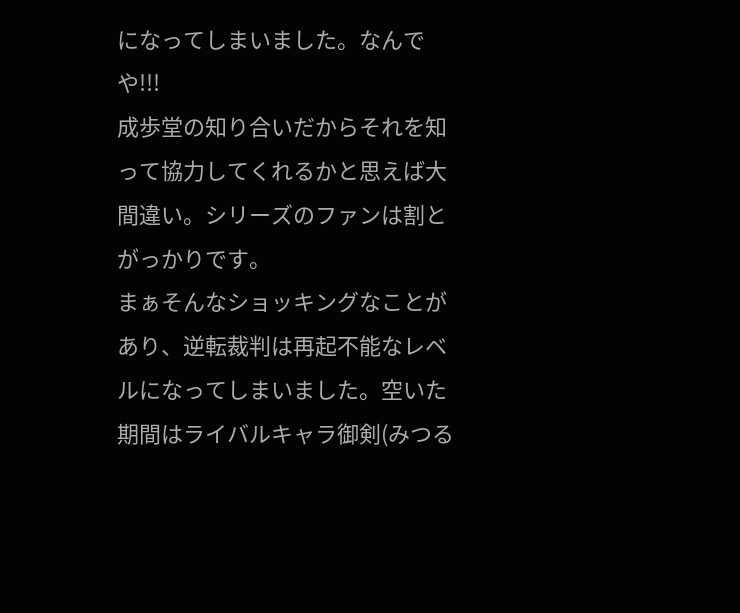になってしまいました。なんでや!!!
成歩堂の知り合いだからそれを知って協力してくれるかと思えば大間違い。シリーズのファンは割とがっかりです。
まぁそんなショッキングなことがあり、逆転裁判は再起不能なレベルになってしまいました。空いた期間はライバルキャラ御剣(みつる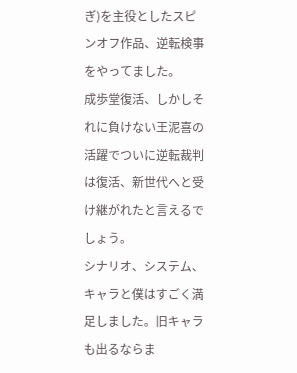ぎ)を主役としたスピンオフ作品、逆転検事をやってました。
成歩堂復活、しかしそれに負けない王泥喜の活躍でついに逆転裁判は復活、新世代へと受け継がれたと言えるでしょう。
シナリオ、システム、キャラと僕はすごく満足しました。旧キャラも出るならま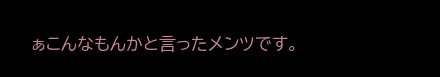ぁこんなもんかと言ったメンツです。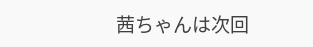茜ちゃんは次回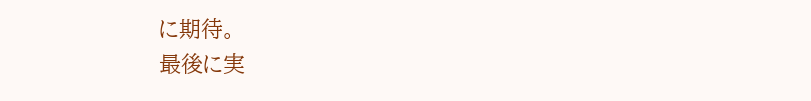に期待。
最後に実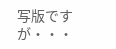写版ですが・・・